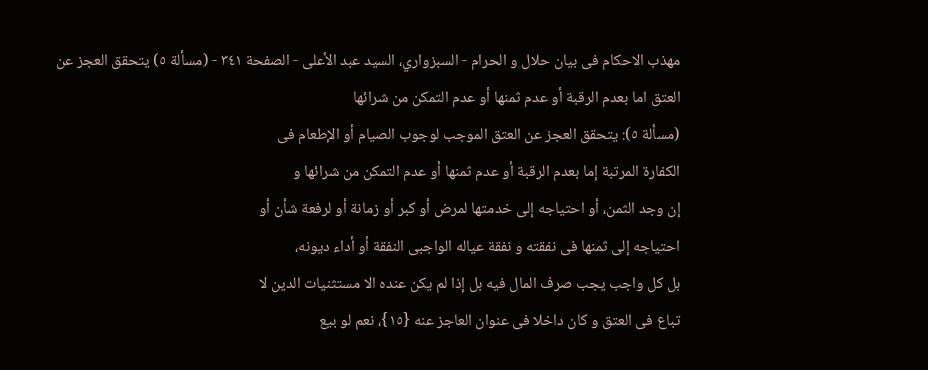مهذب الاحکام فی بیان حلال و الحرام - السبزواري، السيد عبد الأعلى - الصفحة ٣٤١ - (مسألة ٥) یتحقق العجز عن العتق اما بعدم الرقبة أو عدم ثمنها أو عدم التمکن من شرائها
(مسألة ٥): یتحقق العجز عن العتق الموجب لوجوب الصیام أو الإطعام فی
الکفارة المرتبة إما بعدم الرقبة أو عدم ثمنها أو عدم التمکن من شرائها و
إن وجد الثمن، أو احتیاجه إلی خدمتها لمرض أو کبر أو زمانة أو لرفعة شأن أو
احتیاجه إلی ثمنها فی نفقته و نفقة عیاله الواجبی النفقة أو أداء دیونه،
بل کل واجب یجب صرف المال فیه بل إذا لم یکن عنده الا مستثنیات الدین لا
تباع فی العتق و کان داخلا فی عنوان العاجز عنه {١٥}، نعم لو بیع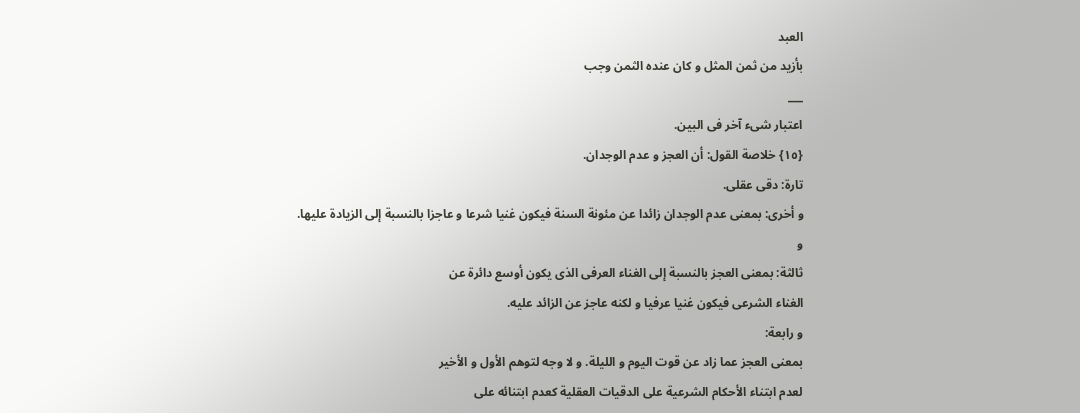العبد
بأزید من ثمن المثل و کان عنده الثمن وجب
___
اعتبار شیء آخر فی البین.
{١٥} خلاصة القول: أن العجز و عدم الوجدان.
تارة: دقی عقلی.
و أخری: بمعنی عدم الوجدان زائدا عن مئونة السنة فیکون غنیا شرعا و عاجزا بالنسبة إلی الزیادة علیها.
و
ثالثة: بمعنی العجز بالنسبة إلی الغناء العرفی الذی یکون أوسع دائرة عن
الغناء الشرعی فیکون غنیا عرفیا و لکنه عاجز عن الزائد علیه.
و رابعة:
بمعنی العجز عما زاد عن قوت الیوم و اللیلة. و لا وجه لتوهم الأول و الأخیر
لعدم ابتناء الأحکام الشرعیة علی الدقیات العقلیة کعدم ابتنائه علی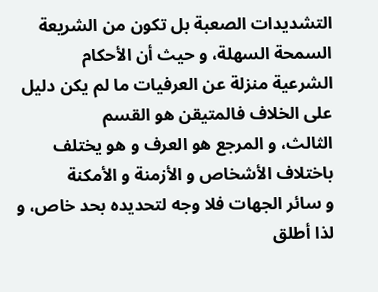التشدیدات الصعبة بل تکون من الشریعة السمحة السهلة، و حیث أن الأحکام
الشرعیة منزلة عن العرفیات ما لم یکن دلیل علی الخلاف فالمتیقن هو القسم
الثالث، و المرجع هو العرف و هو یختلف باختلاف الأشخاص و الأزمنة و الأمکنة
و سائر الجهات فلا وجه لتحدیده بحد خاص، و لذا أطلق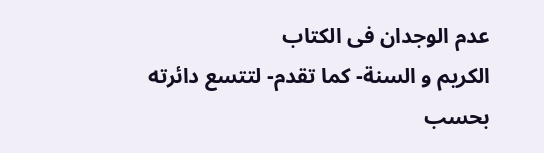عدم الوجدان فی الکتاب
الکریم و السنة- کما تقدم- لتتسع دائرته بحسب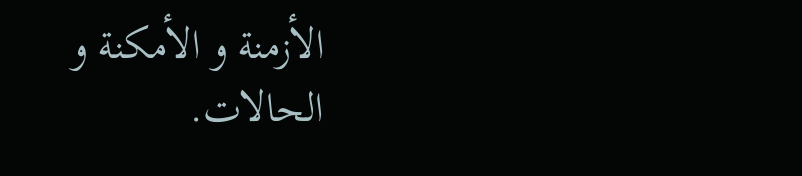الأزمنة و الأمکنة و
الحالات.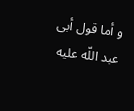و أما قول أبی عبد اللّه علیه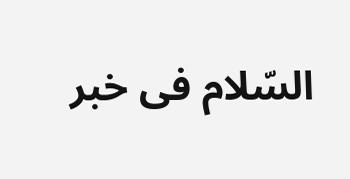السّلام فی خبر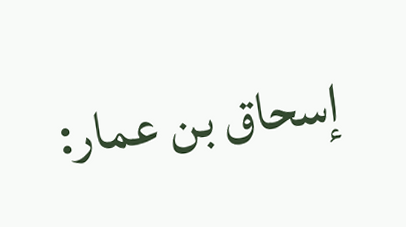إسحاق بن عمار: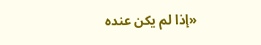«إذا لم یکن عنده